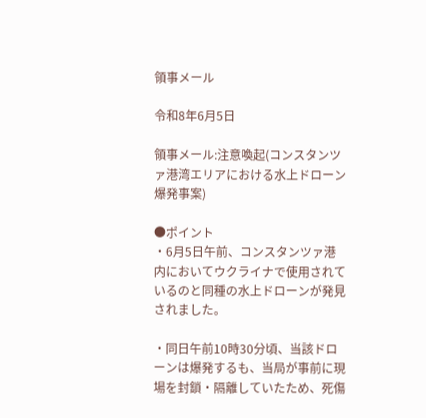領事メール

令和8年6月5日

領事メール:注意喚起(コンスタンツァ港湾エリアにおける水上ドローン爆発事案)

●ポイント
・6月5日午前、コンスタンツァ港内においてウクライナで使用されているのと同種の水上ドローンが発見されました。

・同日午前10時30分頃、当該ドローンは爆発するも、当局が事前に現場を封鎖・隔離していたため、死傷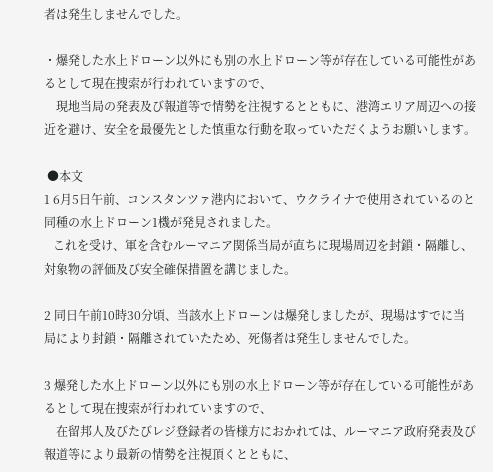者は発生しませんでした。

・爆発した水上ドローン以外にも別の水上ドローン等が存在している可能性があるとして現在捜索が行われていますので、
    現地当局の発表及び報道等で情勢を注視するとともに、港湾エリア周辺への接近を避け、安全を最優先とした慎重な行動を取っていただくようお願いします。

 ●本文
1 6月5日午前、コンスタンツァ港内において、ウクライナで使用されているのと同種の水上ドローン1機が発見されました。
   これを受け、軍を含むルーマニア関係当局が直ちに現場周辺を封鎖・隔離し、対象物の評価及び安全確保措置を講じました。

2 同日午前10時30分頃、当該水上ドローンは爆発しましたが、現場はすでに当局により封鎖・隔離されていたため、死傷者は発生しませんでした。

3 爆発した水上ドローン以外にも別の水上ドローン等が存在している可能性があるとして現在捜索が行われていますので、
    在留邦人及びたびレジ登録者の皆様方におかれては、ルーマニア政府発表及び報道等により最新の情勢を注視頂くとともに、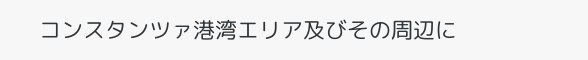コンスタンツァ港湾エリア及びその周辺に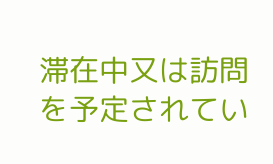滞在中又は訪問を予定されてい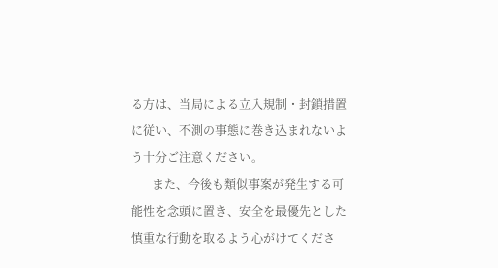る方は、当局による立入規制・封鎖措置に従い、不測の事態に巻き込まれないよう十分ご注意ください。
       また、今後も類似事案が発生する可能性を念頭に置き、安全を最優先とした慎重な行動を取るよう心がけてくださ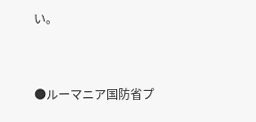い。


●ルーマニア国防省プ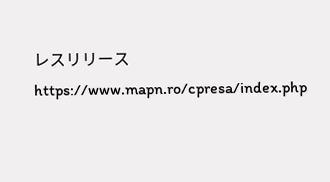レスリリース
https://www.mapn.ro/cpresa/index.php